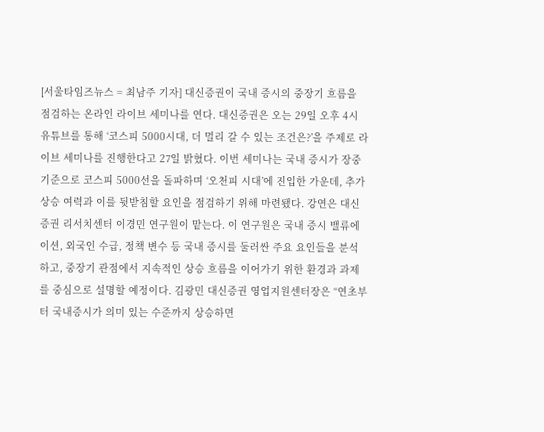[서울타임즈뉴스 = 최남주 기자] 대신증권이 국내 증시의 중장기 흐름을 점검하는 온라인 라이브 세미나를 연다. 대신증권은 오는 29일 오후 4시 유튜브를 통해 ‘코스피 5000시대, 더 멀리 갈 수 있는 조건은?’을 주제로 라이브 세미나를 진행한다고 27일 밝혔다. 이번 세미나는 국내 증시가 장중 기준으로 코스피 5000선을 돌파하며 ‘오천피 시대’에 진입한 가운데, 추가 상승 여력과 이를 뒷받침할 요인을 점검하기 위해 마련됐다. 강연은 대신증권 리서치센터 이경민 연구원이 맡는다. 이 연구원은 국내 증시 밸류에이션, 외국인 수급, 정책 변수 등 국내 증시를 둘러싼 주요 요인들을 분석하고, 중장기 관점에서 지속적인 상승 흐름을 이어가기 위한 환경과 과제를 중심으로 설명할 예정이다. 김광민 대신증권 영업지원센터장은 “연초부터 국내증시가 의미 있는 수준까지 상승하면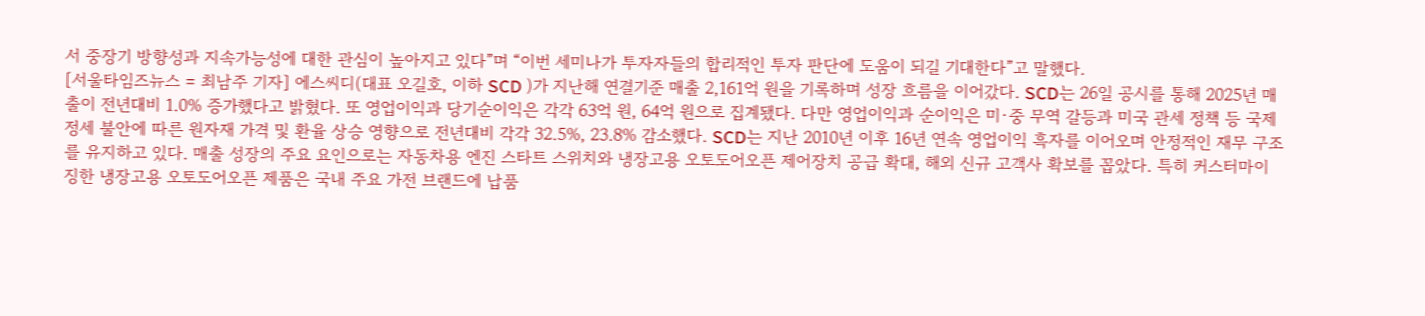서 중장기 방향성과 지속가능성에 대한 관심이 높아지고 있다”며 “이번 세미나가 투자자들의 합리적인 투자 판단에 도움이 되길 기대한다”고 말했다.
[서울타임즈뉴스 = 최남주 기자] 에스씨디(대표 오길호, 이하 SCD )가 지난해 연결기준 매출 2,161억 원을 기록하며 성장 흐름을 이어갔다. SCD는 26일 공시를 통해 2025년 매출이 전년대비 1.0% 증가했다고 밝혔다. 또 영업이익과 당기순이익은 각각 63억 원, 64억 원으로 집계됐다. 다만 영업이익과 순이익은 미·중 무역 갈등과 미국 관세 정책 등 국제 정세 불안에 따른 원자재 가격 및 환율 상승 영향으로 전년대비 각각 32.5%, 23.8% 감소했다. SCD는 지난 2010년 이후 16년 연속 영업이익 흑자를 이어오며 안정적인 재무 구조를 유지하고 있다. 매출 성장의 주요 요인으로는 자동차용 엔진 스타트 스위치와 냉장고용 오토도어오픈 제어장치 공급 확대, 해외 신규 고객사 확보를 꼽았다. 특히 커스터마이징한 냉장고용 오토도어오픈 제품은 국내 주요 가전 브랜드에 납품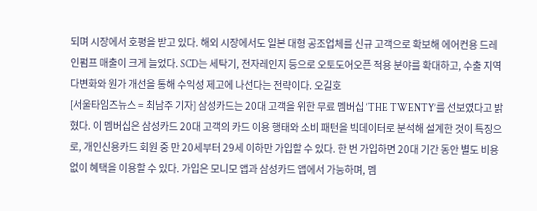되며 시장에서 호평을 받고 있다. 해외 시장에서도 일본 대형 공조업체를 신규 고객으로 확보해 에어컨용 드레인펌프 매출이 크게 늘었다. SCD는 세탁기, 전자레인지 등으로 오토도어오픈 적용 분야를 확대하고, 수출 지역 다변화와 원가 개선을 통해 수익성 제고에 나선다는 전략이다. 오길호
[서울타임즈뉴스 = 최남주 기자] 삼성카드는 20대 고객을 위한 무료 멤버십 ‘THE TWENTY’를 선보였다고 밝혔다. 이 멤버십은 삼성카드 20대 고객의 카드 이용 행태와 소비 패턴을 빅데이터로 분석해 설계한 것이 특징으로, 개인신용카드 회원 중 만 20세부터 29세 이하만 가입할 수 있다. 한 번 가입하면 20대 기간 동안 별도 비용 없이 혜택을 이용할 수 있다. 가입은 모니모 앱과 삼성카드 앱에서 가능하며, 멤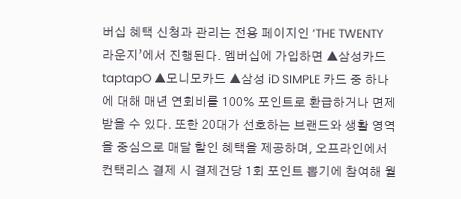버십 혜택 신청과 관리는 전용 페이지인 ‘THE TWENTY 라운지’에서 진행된다. 멤버십에 가입하면 ▲삼성카드 taptapO ▲모니모카드 ▲삼성 iD SIMPLE 카드 중 하나에 대해 매년 연회비를 100% 포인트로 환급하거나 면제받을 수 있다. 또한 20대가 선호하는 브랜드와 생활 영역을 중심으로 매달 할인 혜택을 제공하며, 오프라인에서 컨택리스 결제 시 결제건당 1회 포인트 뽑기에 참여해 월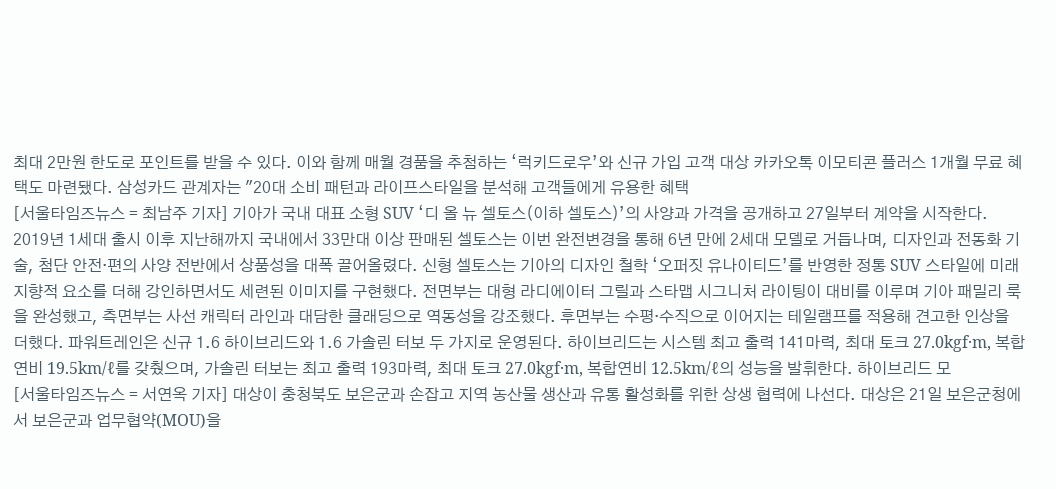최대 2만원 한도로 포인트를 받을 수 있다. 이와 함께 매월 경품을 추첨하는 ‘럭키드로우’와 신규 가입 고객 대상 카카오톡 이모티콘 플러스 1개월 무료 혜택도 마련됐다. 삼성카드 관계자는 "20대 소비 패턴과 라이프스타일을 분석해 고객들에게 유용한 혜택
[서울타임즈뉴스 = 최남주 기자] 기아가 국내 대표 소형 SUV ‘디 올 뉴 셀토스(이하 셀토스)’의 사양과 가격을 공개하고 27일부터 계약을 시작한다. 2019년 1세대 출시 이후 지난해까지 국내에서 33만대 이상 판매된 셀토스는 이번 완전변경을 통해 6년 만에 2세대 모델로 거듭나며, 디자인과 전동화 기술, 첨단 안전·편의 사양 전반에서 상품성을 대폭 끌어올렸다. 신형 셀토스는 기아의 디자인 철학 ‘오퍼짓 유나이티드’를 반영한 정통 SUV 스타일에 미래지향적 요소를 더해 강인하면서도 세련된 이미지를 구현했다. 전면부는 대형 라디에이터 그릴과 스타맵 시그니처 라이팅이 대비를 이루며 기아 패밀리 룩을 완성했고, 측면부는 사선 캐릭터 라인과 대담한 클래딩으로 역동성을 강조했다. 후면부는 수평·수직으로 이어지는 테일램프를 적용해 견고한 인상을 더했다. 파워트레인은 신규 1.6 하이브리드와 1.6 가솔린 터보 두 가지로 운영된다. 하이브리드는 시스템 최고 출력 141마력, 최대 토크 27.0kgf·m, 복합연비 19.5km/ℓ를 갖췄으며, 가솔린 터보는 최고 출력 193마력, 최대 토크 27.0kgf·m, 복합연비 12.5km/ℓ의 성능을 발휘한다. 하이브리드 모
[서울타임즈뉴스 = 서연옥 기자] 대상이 충청북도 보은군과 손잡고 지역 농산물 생산과 유통 활성화를 위한 상생 협력에 나선다. 대상은 21일 보은군청에서 보은군과 업무협약(MOU)을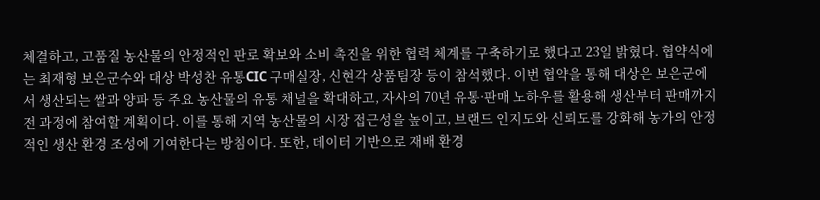체결하고, 고품질 농산물의 안정적인 판로 확보와 소비 촉진을 위한 협력 체계를 구축하기로 했다고 23일 밝혔다. 협약식에는 최재형 보은군수와 대상 박성찬 유통CIC 구매실장, 신현각 상품팀장 등이 참석했다. 이번 협약을 통해 대상은 보은군에서 생산되는 쌀과 양파 등 주요 농산물의 유통 채널을 확대하고, 자사의 70년 유통·판매 노하우를 활용해 생산부터 판매까지 전 과정에 참여할 계획이다. 이를 통해 지역 농산물의 시장 접근성을 높이고, 브랜드 인지도와 신뢰도를 강화해 농가의 안정적인 생산 환경 조성에 기여한다는 방침이다. 또한, 데이터 기반으로 재배 환경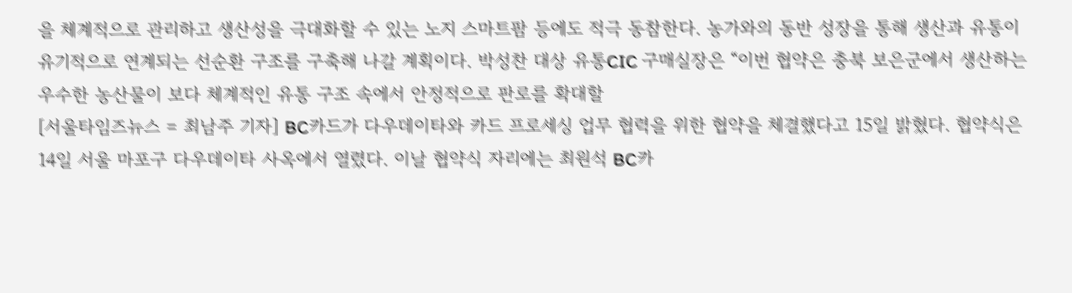을 체계적으로 관리하고 생산성을 극대화할 수 있는 노지 스마트팜 등에도 적극 동참한다. 농가와의 동반 성장을 통해 생산과 유통이 유기적으로 연계되는 선순환 구조를 구축해 나갈 계획이다. 박성찬 대상 유통CIC 구매실장은 “이번 협약은 충북 보은군에서 생산하는 우수한 농산물이 보다 체계적인 유통 구조 속에서 안정적으로 판로를 확대할
[서울타임즈뉴스 = 최남주 기자] BC카드가 다우데이타와 카드 프로세싱 업무 협력을 위한 협약을 체결했다고 15일 밝혔다. 협약식은 14일 서울 마포구 다우데이타 사옥에서 열렸다. 이날 협약식 자리에는 최원석 BC카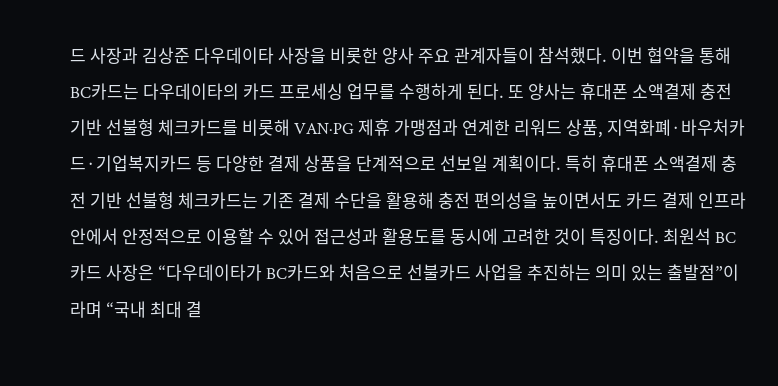드 사장과 김상준 다우데이타 사장을 비롯한 양사 주요 관계자들이 참석했다. 이번 협약을 통해 BC카드는 다우데이타의 카드 프로세싱 업무를 수행하게 된다. 또 양사는 휴대폰 소액결제 충전 기반 선불형 체크카드를 비롯해 VAN·PG 제휴 가맹점과 연계한 리워드 상품, 지역화폐·바우처카드·기업복지카드 등 다양한 결제 상품을 단계적으로 선보일 계획이다. 특히 휴대폰 소액결제 충전 기반 선불형 체크카드는 기존 결제 수단을 활용해 충전 편의성을 높이면서도 카드 결제 인프라 안에서 안정적으로 이용할 수 있어 접근성과 활용도를 동시에 고려한 것이 특징이다. 최원석 BC카드 사장은 “다우데이타가 BC카드와 처음으로 선불카드 사업을 추진하는 의미 있는 출발점”이라며 “국내 최대 결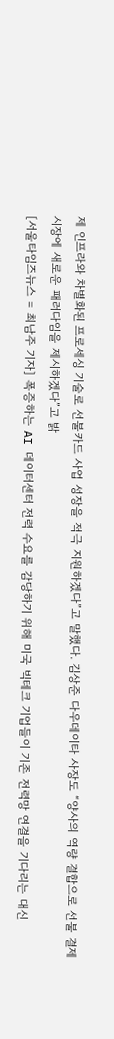제 인프라와 차별화된 프로세싱 기술로 선불카드 사업 성장을 적극 지원하겠다”고 말했다. 김상준 다우데이타 사장도 “양사의 역량 결합으로 선불 결제 시장에 새로운 패러다임을 제시하겠다”고 밝
[서울타임즈뉴스 = 최남주 기자] 폭증하는 AI 데이터센터 전력 수요를 감당하기 위해 미국 빅테크 기업들이 기존 전력망 연결을 기다리는 대신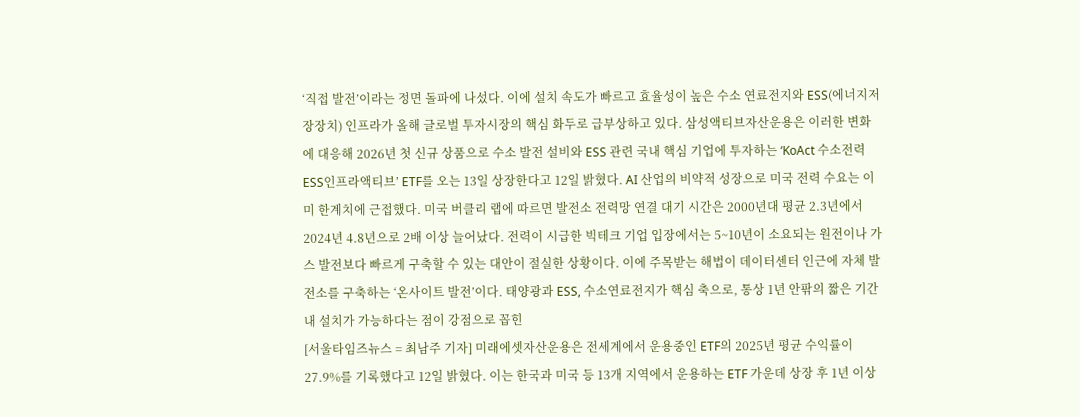‘직접 발전’이라는 정면 돌파에 나섰다. 이에 설치 속도가 빠르고 효율성이 높은 수소 연료전지와 ESS(에너지저장장치) 인프라가 올해 글로벌 투자시장의 핵심 화두로 급부상하고 있다. 삼성액티브자산운용은 이러한 변화에 대응해 2026년 첫 신규 상품으로 수소 발전 설비와 ESS 관련 국내 핵심 기업에 투자하는 ‘KoAct 수소전력ESS인프라액티브’ ETF를 오는 13일 상장한다고 12일 밝혔다. AI 산업의 비약적 성장으로 미국 전력 수요는 이미 한계치에 근접했다. 미국 버클리 랩에 따르면 발전소 전력망 연결 대기 시간은 2000년대 평균 2.3년에서 2024년 4.8년으로 2배 이상 늘어났다. 전력이 시급한 빅테크 기업 입장에서는 5~10년이 소요되는 원전이나 가스 발전보다 빠르게 구축할 수 있는 대안이 절실한 상황이다. 이에 주목받는 해법이 데이터센터 인근에 자체 발전소를 구축하는 ‘온사이트 발전’이다. 태양광과 ESS, 수소연료전지가 핵심 축으로, 통상 1년 안팎의 짧은 기간 내 설치가 가능하다는 점이 강점으로 꼽힌
[서울타임즈뉴스 = 최남주 기자] 미래에셋자산운용은 전세계에서 운용중인 ETF의 2025년 평균 수익률이 27.9%를 기록했다고 12일 밝혔다. 이는 한국과 미국 등 13개 지역에서 운용하는 ETF 가운데 상장 후 1년 이상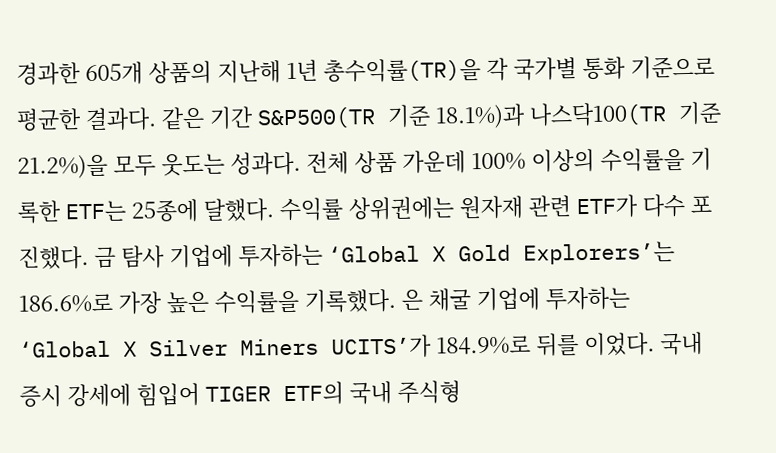경과한 605개 상품의 지난해 1년 총수익률(TR)을 각 국가별 통화 기준으로 평균한 결과다. 같은 기간 S&P500(TR 기준 18.1%)과 나스닥100(TR 기준 21.2%)을 모두 웃도는 성과다. 전체 상품 가운데 100% 이상의 수익률을 기록한 ETF는 25종에 달했다. 수익률 상위권에는 원자재 관련 ETF가 다수 포진했다. 금 탐사 기업에 투자하는 ‘Global X Gold Explorers’는 186.6%로 가장 높은 수익률을 기록했다. 은 채굴 기업에 투자하는 ‘Global X Silver Miners UCITS’가 184.9%로 뒤를 이었다. 국내 증시 강세에 힘입어 TIGER ETF의 국내 주식형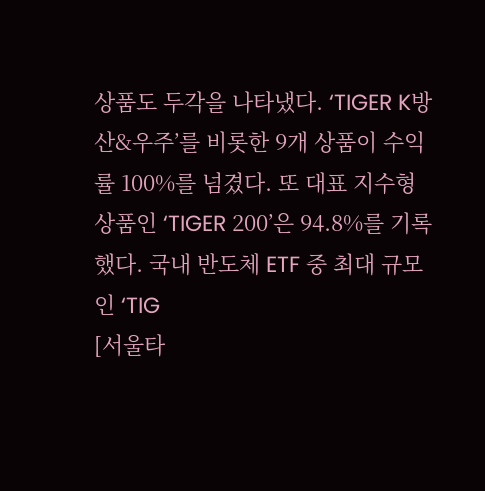상품도 두각을 나타냈다. ‘TIGER K방산&우주’를 비롯한 9개 상품이 수익률 100%를 넘겼다. 또 대표 지수형 상품인 ‘TIGER 200’은 94.8%를 기록했다. 국내 반도체 ETF 중 최대 규모인 ‘TIG
[서울타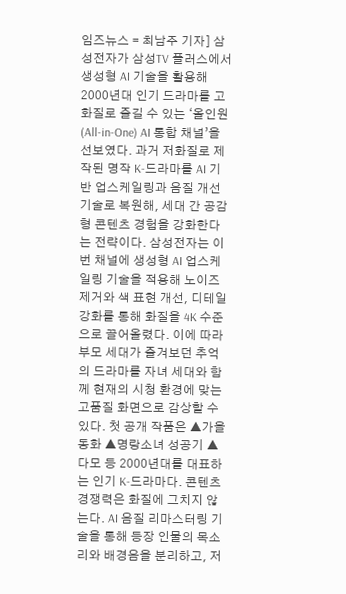임즈뉴스 = 최남주 기자] 삼성전자가 삼성TV 플러스에서 생성형 AI 기술을 활용해 2000년대 인기 드라마를 고화질로 즐길 수 있는 ‘올인원(All-in-One) AI 통합 채널’을 선보였다. 과거 저화질로 제작된 명작 K-드라마를 AI 기반 업스케일링과 음질 개선 기술로 복원해, 세대 간 공감형 콘텐츠 경험을 강화한다는 전략이다. 삼성전자는 이번 채널에 생성형 AI 업스케일링 기술을 적용해 노이즈 제거와 색 표현 개선, 디테일 강화를 통해 화질을 4K 수준으로 끌어올렸다. 이에 따라 부모 세대가 즐겨보던 추억의 드라마를 자녀 세대와 함께 현재의 시청 환경에 맞는 고품질 화면으로 감상할 수 있다. 첫 공개 작품은 ▲가을동화 ▲명랑소녀 성공기 ▲다모 등 2000년대를 대표하는 인기 K-드라마다. 콘텐츠 경쟁력은 화질에 그치지 않는다. AI 음질 리마스터링 기술을 통해 등장 인물의 목소리와 배경음을 분리하고, 저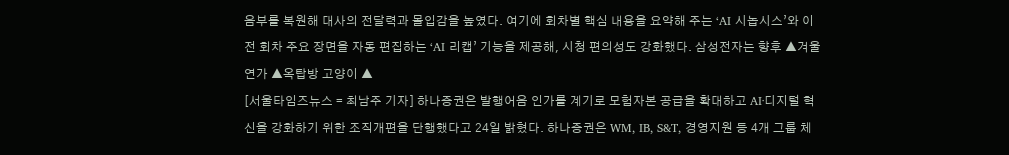음부를 복원해 대사의 전달력과 몰입감을 높였다. 여기에 회차별 핵심 내용을 요약해 주는 ‘AI 시놉시스’와 이전 회차 주요 장면을 자동 편집하는 ‘AI 리캡’ 기능을 제공해, 시청 편의성도 강화했다. 삼성전자는 향후 ▲겨울연가 ▲옥탑방 고양이 ▲
[서울타임즈뉴스 = 최남주 기자] 하나증권은 발행어음 인가를 계기로 모험자본 공급을 확대하고 AI·디지털 혁신을 강화하기 위한 조직개편을 단행했다고 24일 밝혔다. 하나증권은 WM, IB, S&T, 경영지원 등 4개 그룹 체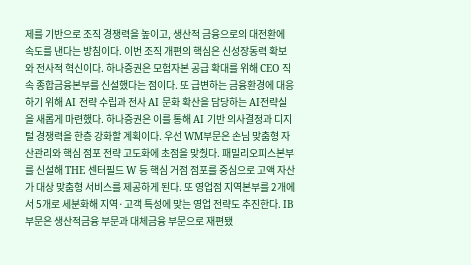제를 기반으로 조직 경쟁력을 높이고, 생산적 금융으로의 대전환에 속도를 낸다는 방침이다. 이번 조직 개편의 핵심은 신성장동력 확보와 전사적 혁신이다. 하나증권은 모험자본 공급 확대를 위해 CEO 직속 종합금융본부를 신설했다는 점이다. 또 급변하는 금융환경에 대응하기 위해 AI 전략 수립과 전사 AI 문화 확산을 담당하는 AI전략실을 새롭게 마련했다. 하나증권은 이를 통해 AI 기반 의사결정과 디지털 경쟁력을 한층 강화할 계획이다. 우선 WM부문은 손님 맞춤형 자산관리와 핵심 점포 전략 고도화에 초점을 맞췄다. 패밀리오피스본부를 신설해 THE 센터필드 W 등 핵심 거점 점포를 중심으로 고액 자산가 대상 맞춤형 서비스를 제공하게 된다. 또 영업점 지역본부를 2개에서 5개로 세분화해 지역·고객 특성에 맞는 영업 전략도 추진한다. IB부문은 생산적금융 부문과 대체금융 부문으로 재편됐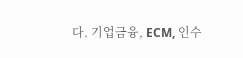다. 기업금융, ECM, 인수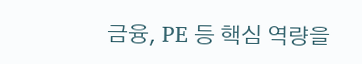금융, PE 등 핵심 역량을